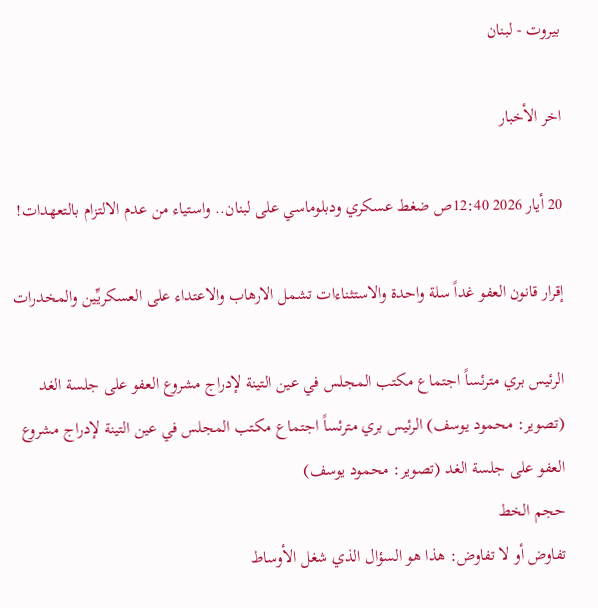بيروت - لبنان

اخر الأخبار

20 أيار 2026 12:40ص ضغط عسكري ودبلوماسي على لبنان.. واستياء من عدم الالتزام بالتعهدات!

إقرار قانون العفو غداً سلة واحدة والاستثناءات تشمل الارهاب والاعتداء على العسكريِّين والمخدرات

الرئيس بري مترئساً اجتماع مكتب المجلس في عين التينة لإدراج مشروع العفو على جلسة الغد (تصوير: محمود يوسف) الرئيس بري مترئساً اجتماع مكتب المجلس في عين التينة لإدراج مشروع العفو على جلسة الغد (تصوير: محمود يوسف)
حجم الخط
تفاوض أو لا تفاوض: هذا هو السؤال الذي شغل الأوساط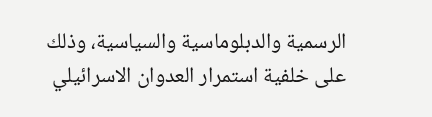الرسمية والدبلوماسية والسياسية، وذلك على خلفية استمرار العدوان الاسرائيلي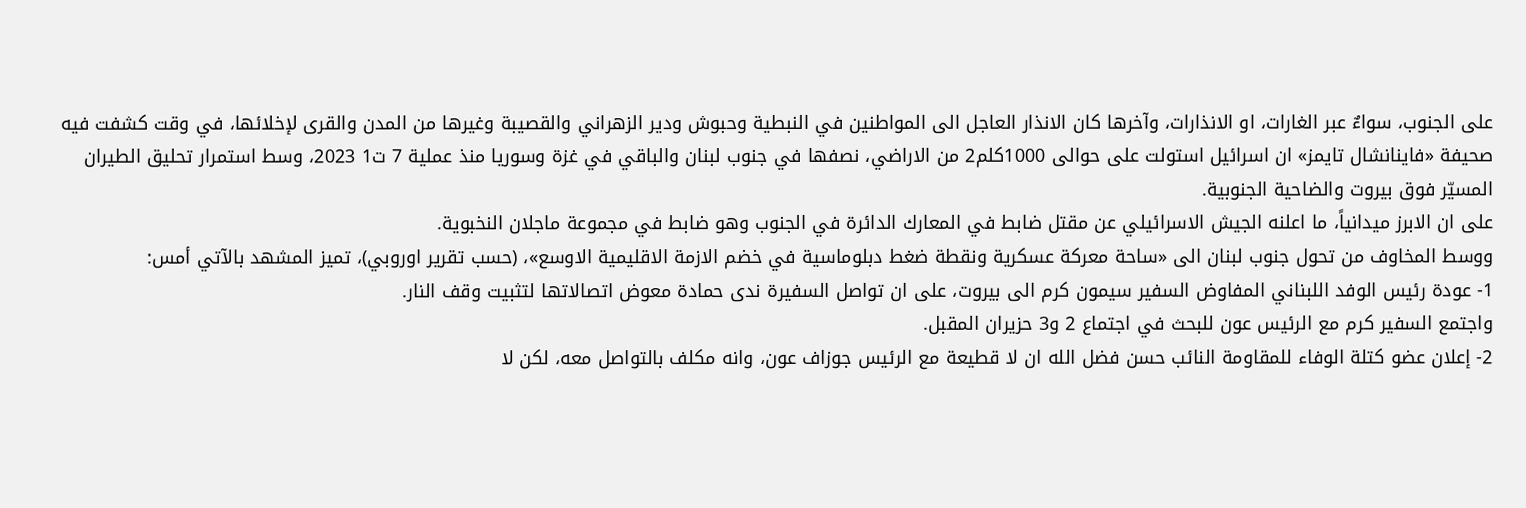على الجنوب، سواءٌ عبر الغارات، او الانذارات، وآخرها كان الانذار العاجل الى المواطنين في النبطية وحبوش ودير الزهراني والقصيبة وغيرها من المدن والقرى لإخلائها، في وقت كشفت فيه صحيفة «فاينانشال تايمز» ان اسرائيل استولت على حوالى 1000كلم2 من الاراضي، نصفها في جنوب لبنان والباقي في غزة وسوريا منذ عملية 7 ت1 2023، وسط استمرار تحليق الطيران المسيّر فوق بيروت والضاحية الجنوبية.
على ان الابرز ميدانياً، ما اعلنه الجيش الاسرائيلي عن مقتل ضابط في المعارك الدائرة في الجنوب وهو ضابط في مجموعة ماجلان النخبوية.
ووسط المخاوف من تحول جنوب لبنان الى «ساحة معركة عسكرية ونقطة ضغط دبلوماسية في خضم الازمة الاقليمية الاوسع»، (حسب تقرير اوروبي)، تميز المشهد بالآتي أمس:
1- عودة رئيس الوفد اللبناني المفاوض السفير سيمون كرم الى بيروت، على ان تواصل السفيرة ندى حمادة معوض اتصالاتها لتثبيت وقف النار.
واجتمع السفير كرم مع الرئيس عون للبحث في اجتماع 2 و3 حزيران المقبل.
2- إعلان عضو كتلة الوفاء للمقاومة النائب حسن فضل الله ان لا قطيعة مع الرئيس جوزاف عون، وانه مكلف بالتواصل معه، لكن لا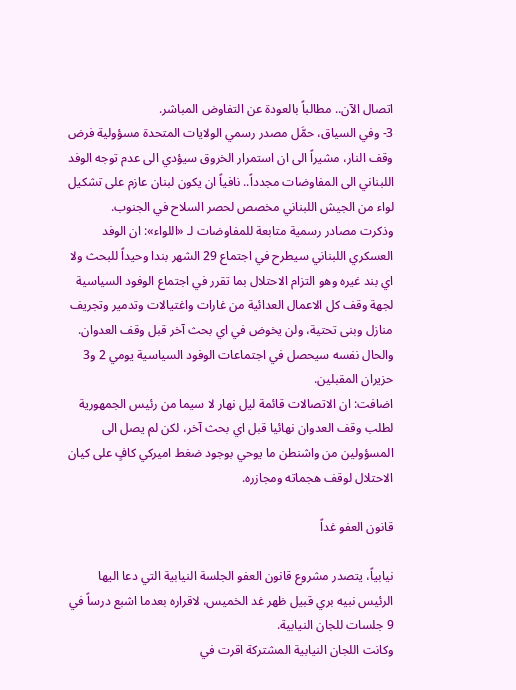اتصال الآن.. مطالباً بالعودة عن التفاوض المباشر.
3- وفي السياق، حمَّل مصدر رسمي الولايات المتحدة مسؤولية فرض وقف النار، مشيراً الى ان استمرار الخروق سيؤدي الى عدم توجه الوفد اللبناني الى المفاوضات مجدداً.. نافياً ان يكون لبنان عازم على تشكيل لواء من الجيش اللبناني مخصص لحصر السلاح في الجنوب.
وذكرت مصادر رسمية متابعة للمفاوضات لـ «اللواء»: ان الوفد العسكري اللبناني سيطرح في اجتماع 29 الشهر بندا وحيداً للبحث ولا اي بند غيره وهو التزام الاحتلال بما تقرر في اجتماع الوفود السياسية لجهة وقف كل الاعمال العدائية من غارات واغتيالات وتدمير وتجريف منازل وبنى تحتية، ولن يخوض في اي بحث آخر قبل وقف العدوان. والحال نفسه سيحصل في اجتماعات الوفود السياسية يومي 2 و3 حزيران المقبلين.
اضافت: ان الاتصالات قائمة ليل نهار لا سيما من رئيس الجمهورية لطلب وقف العدوان نهائيا قبل اي بحث آخر، لكن لم يصل الى المسؤولين من واشنطن ما يوحي بوجود ضغط اميركي كافٍ على كيان الاحتلال لوقف هجماته ومجازره.

قانون العفو غداً

نيابياً، يتصدر مشروع قانون العفو الجلسة النيابية التي دعا اليها الرئيس نبيه بري قبيل ظهر غد الخميس، لاقراره بعدما اشبع درساً في 9 جلسات للجان النيابية.
وكانت اللجان النيابية المشتركة اقرت في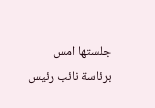جلستها امس برئاسة نائب رئيس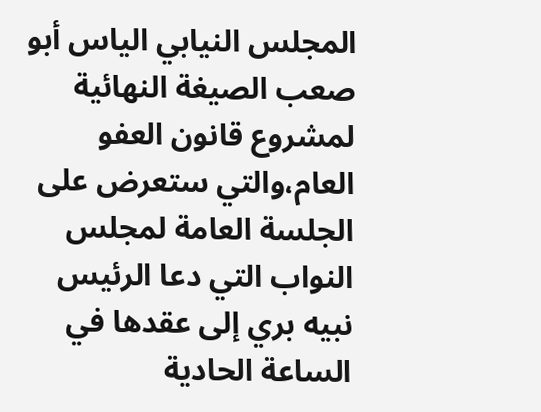المجلس النيابي الياس أبو صعب الصيغة النهائية لمشروع قانون العفو العام،والتي ستعرض على الجلسة العامة لمجلس النواب التي دعا الرئيس نبيه بري إلى عقدها في الساعة الحادية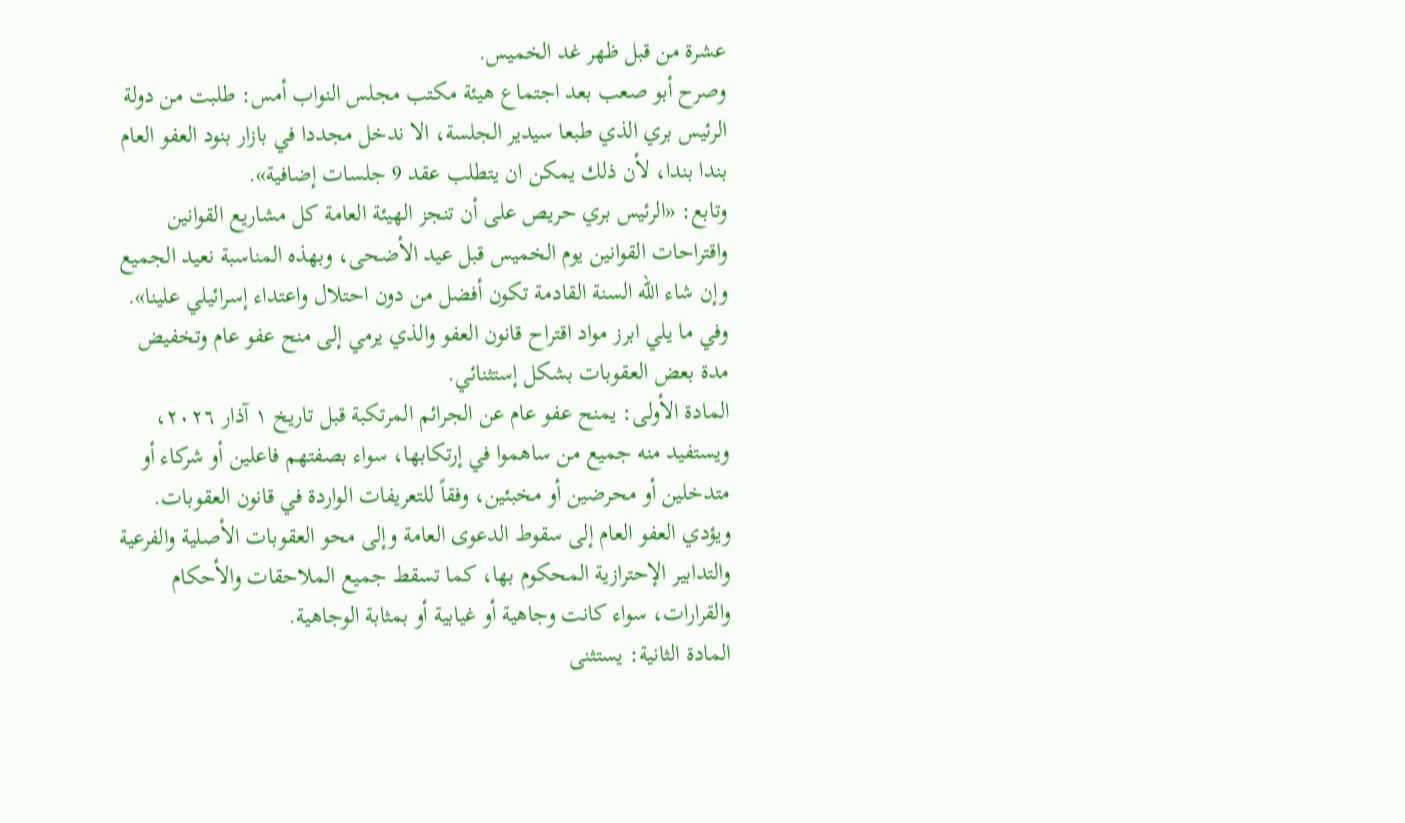عشرة من قبل ظهر غد الخميس.
وصرح أبو صعب بعد اجتماع هيئة مكتب مجلس النواب أمس: طلبت من دولة الرئيس بري الذي طبعا سيدير الجلسة، الا ندخل مجددا في بازار بنود العفو العام بندا بندا، لأن ذلك يمكن ان يتطلب عقد 9 جلسات إضافية».
وتابع: «الرئيس بري حريص على أن تنجز الهيئة العامة كل مشاريع القوانين واقتراحات القوانين يوم الخميس قبل عيد الأضحى، وبهذه المناسبة نعيد الجميع وإن شاء الله السنة القادمة تكون أفضل من دون احتلال واعتداء إسرائيلي علينا».
وفي ما يلي ابرز مواد اقتراح قانون العفو والذي يرمي إلى منح عفو عام وتخفيض مدة بعض العقوبات بشكل إستثنائي.
المادة الأولى: يمنح عفو عام عن الجرائم المرتكبة قبل تاريخ ١ آذار ٢٠٢٦، ويستفيد منه جميع من ساهموا في إرتكابها، سواء بصفتهم فاعلين أو شركاء أو متدخلين أو محرضين أو مخبئين، وفقاً للتعريفات الواردة في قانون العقوبات.
ويؤدي العفو العام إلى سقوط الدعوى العامة وإلى محو العقوبات الأصلية والفرعية والتدابير الإحترازية المحكوم بها، كما تسقط جميع الملاحقات والأحكام والقرارات، سواء كانت وجاهية أو غيابية أو بمثابة الوجاهية.
المادة الثانية: يستثنى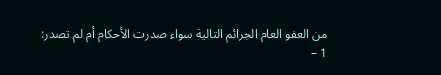من العفو العام الجرائم التالية سواء صدرت الأحكام أم لم تصدر:
1 –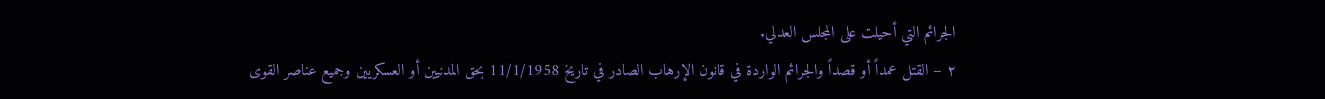الجرائم التي أحيلت على المجلس العدلي.
٢ – القتل عمداً أو قصداً والجرائم الواردة في قانون الإرهاب الصادر في تاريخ 11/1/1958 بحق المدنيين أو العسكريين وجميع عناصر القوى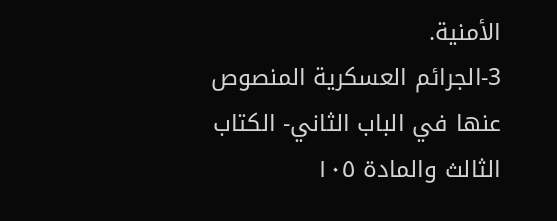الأمنية.
3-الجرائم العسكرية المنصوص عنها في الباب الثاني- الكتاب الثالث والمادة ١٠٥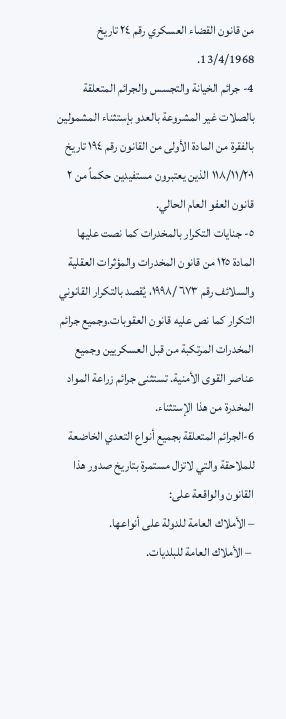من قانون القضاء العسكري رقم ٢٤ تاریخ 13/4/1968.
4- جرائم الخيانة والتجسس والجرائم المتعلقة بالصلات غير المشروعة بالعدو بإستثناء المشمولين بالفقرة من المادة الأولى من القانون رقم ١٩٤ تاريخ ١١٨/١١/٢٠١ الذين يعتبرون مستفيدين حكماً من ٢ قانون العفو العام الحالي.
٥- جنايات التكرار بالمخدرات كما نصت عليها المادة ١٢٥ من قانون المخدرات والمؤثرات العقلية والسلائف رقم ٦٧٣ /١٩٩٨، يُقصد بالتكرار القانوني التكرار كما نص عليه قانون العقوبات.وجميع جرائم المخدرات المرتكبة من قبل العسكريين وجميع عناصر القوى الأمنية. تستثنى جرائم زراعة المواد المخدرة من هذا الإستثناء.
6-الجرائم المتعلقة بجميع أنواع التعدي الخاضعة للملاحقة والتي لاتزال مستمرة بتاريخ صدور هذا القانون والواقعة على:
– الأملاك العامة للدولة على أنواعها.
 – الأملاك العامة للبلديات.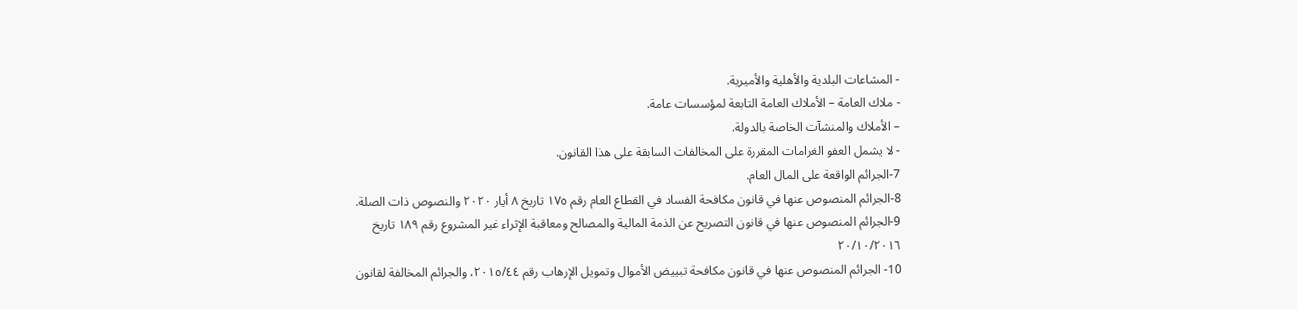- المشاعات البلدية والأهلية والأميرية.
- ملاك العامة – الأملاك العامة التابعة لمؤسسات عامة.
– الأملاك والمنشآت الخاصة بالدولة.
- لا يشمل العفو الغرامات المقررة على المخالفات السابقة على هذا القانون.
7-الجرائم الواقعة على المال العام.
8-الجرائم المنصوص عنها في قانون مكافحة الفساد في القطاع العام رقم ١٧٥ تاريخ ٨ أيار ٢٠٢٠ والنصوص ذات الصلة.
9-الجرائم المنصوص عنها في قانون التصريح عن الذمة المالية والمصالح ومعاقبة الإثراء غير المشروع رقم ١٨٩ تاريخ ٢٠/١٠/٢٠١٦
10- الجرائم المنصوص عنها في قانون مكافحة تبييض الأموال وتمويل الإرهاب رقم ٢٠١٥/٤٤، والجرائم المخالفة لقانون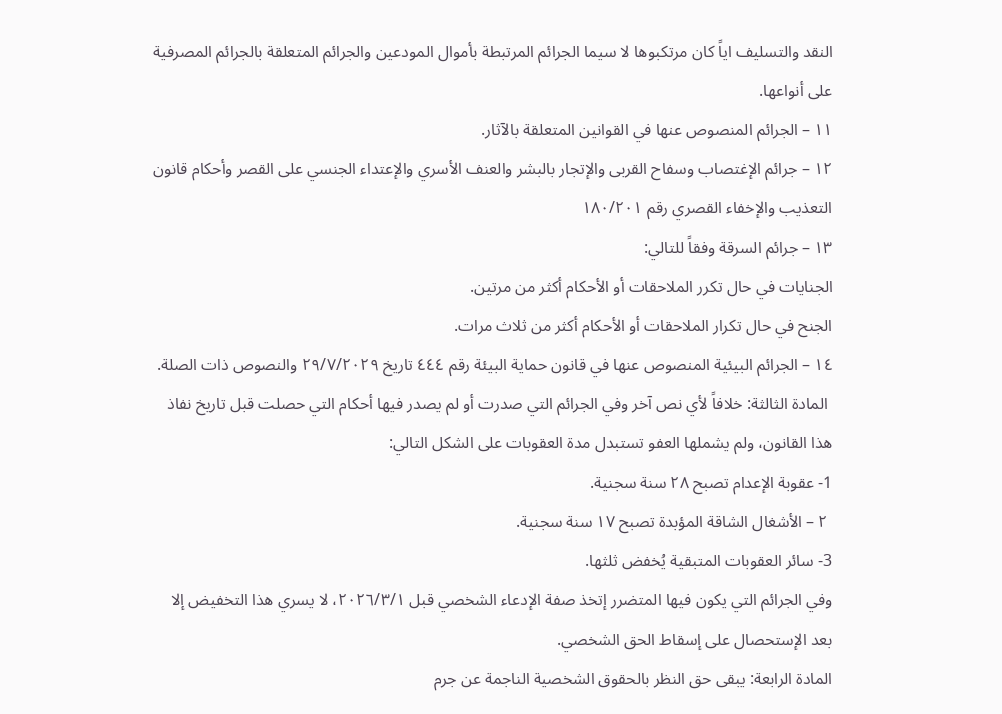النقد والتسليف اياً كان مرتكبوها لا سيما الجرائم المرتبطة بأموال المودعين والجرائم المتعلقة بالجرائم المصرفية على أنواعها.
١١ – الجرائم المنصوص عنها في القوانين المتعلقة بالآثار.
١٢ – جرائم الإغتصاب وسفاح القربى والإتجار بالبشر والعنف الأسري والإعتداء الجنسي على القصر وأحكام قانون التعذيب والإخفاء القصري رقم ١٨٠/٢٠١
١٣ – جرائم السرقة وفقاً للتالي:
الجنايات في حال تكرر الملاحقات أو الأحكام أكثر من مرتين.
الجنح في حال تكرار الملاحقات أو الأحكام أكثر من ثلاث مرات.
١٤ – الجرائم البيئية المنصوص عنها في قانون حماية البيئة رقم ٤٤٤ تاريخ ٢٩/٧/٢٠٢٩ والنصوص ذات الصلة.
 المادة الثالثة: خلافاً لأي نص آخر وفي الجرائم التي صدرت أو لم يصدر فيها أحكام التي حصلت قبل تاريخ نفاذ هذا القانون، ولم يشملها العفو تستبدل مدة العقوبات على الشكل التالي:
1- عقوبة الإعدام تصبح ٢٨ سنة سجنية.
 ٢ – الأشغال الشاقة المؤبدة تصبح ١٧ سنة سجنية.
3- سائر العقوبات المتبقية يُخفض ثلثها.
وفي الجرائم التي يكون فيها المتضرر إتخذ صفة الإدعاء الشخصي قبل ٢٠٢٦/٣/١، لا يسري هذا التخفيض إلا بعد الإستحصال على إسقاط الحق الشخصي.
المادة الرابعة: يبقى حق النظر بالحقوق الشخصية الناجمة عن جرم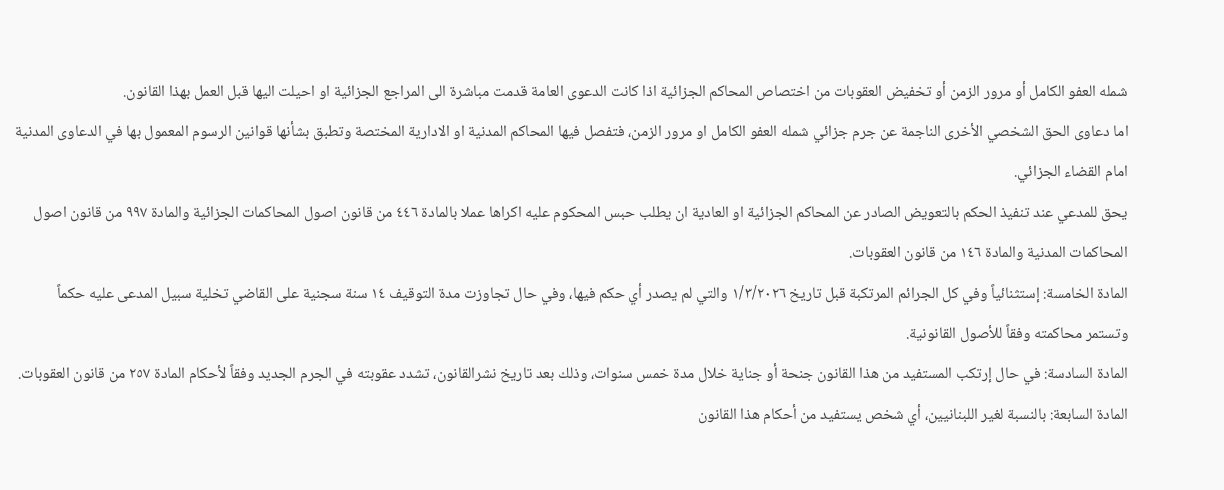شمله العفو الكامل أو مرور الزمن أو تخفيض العقوبات من اختصاص المحاكم الجزائية اذا كانت الدعوى العامة قدمت مباشرة الى المراجع الجزائية او احيلت اليها قبل العمل بهذا القانون.
اما دعاوى الحق الشخصي الأخرى الناجمة عن جرم جزائي شمله العفو الكامل او مرور الزمن، فتفصل فيها المحاكم المدنية او الادارية المختصة وتطبق بشأنها قوانين الرسوم المعمول بها في الدعاوى المدنية امام القضاء الجزائي.
يحق للمدعي عند تنفيذ الحكم بالتعويض الصادر عن المحاكم الجزائية او العادية ان يطلب حبس المحكوم عليه اكراها عملا بالمادة ٤٤٦ من قانون اصول المحاكمات الجزائية والمادة ٩٩٧ من قانون اصول المحاكمات المدنية والمادة ١٤٦ من قانون العقوبات.
المادة الخامسة: إستثنائياً وفي كل الجرائم المرتكبة قبل تاريخ ١/٣/٢٠٢٦ والتي لم يصدر أي حكم فيها، وفي حال تجاوزت مدة التوقيف ١٤ سنة سجنية على القاضي تخلية سبيل المدعى عليه حكماً وتستمر محاكمته وفقاً للأصول القانونية.
المادة السادسة: في حال إرتكب المستفيد من هذا القانون جنحة أو جناية خلال مدة خمس سنوات، وذلك بعد تاريخ نشرالقانون، تشدد عقوبته في الجرم الجديد وفقاً لأحكام المادة ٢٥٧ من قانون العقوبات.
المادة السابعة: بالنسبة لغير اللبنانيين، أي شخص يستفيد من أحكام هذا القانون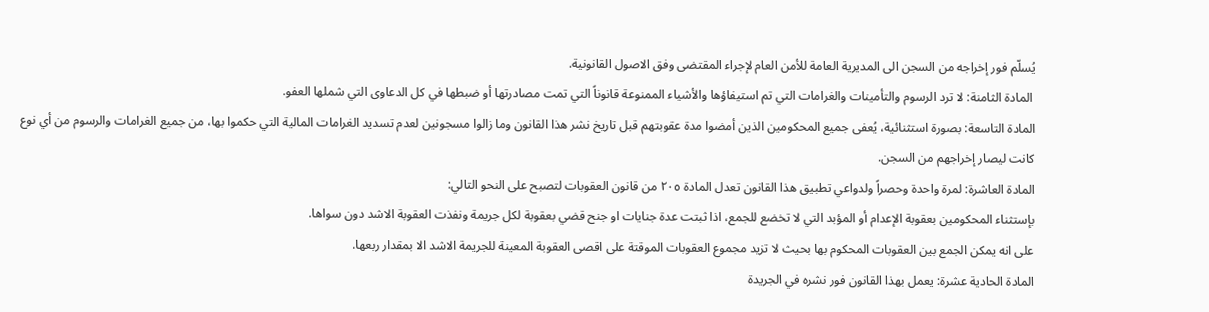يُسلّم فور إخراجه من السجن الى المديرية العامة للأمن العام لإجراء المقتضى وفق الاصول القانونية.
 المادة الثامنة: لا ترد الرسوم والتأمينات والغرامات التي تم استيفاؤها والأشياء الممنوعة قانوناً التي تمت مصادرتها أو ضبطها في كل الدعاوى التي شملها العفو.
المادة التاسعة: بصورة استثنائية، يُعفى جميع المحكومين الذين أمضوا مدة عقوبتهم قبل تاريخ نشر هذا القانون وما زالوا مسجونين لعدم تسديد الغرامات المالية التي حكموا بها، من جميع الغرامات والرسوم من أي نوع كانت ليصار إخراجهم من السجن.
المادة العاشرة: لمرة واحدة وحصراً ولدواعي تطبيق هذا القانون تعدل المادة ٢٠٥ من قانون العقوبات لتصبح على النحو التالي:
بإستثناء المحكومين بعقوبة الإعدام أو المؤبد التي لا تخضع للجمع، اذا ثبتت عدة جنايات او جنح قضي بعقوبة لكل جريمة ونفذت العقوبة الاشد دون سواها.
على انه يمكن الجمع بين العقوبات المحكوم بها بحيث لا تزيد مجموع العقوبات الموقتة على اقصى العقوبة المعينة للجريمة الاشد الا بمقدار ربعها.
المادة الحادية عشرة: يعمل بهذا القانون فور نشره في الجريدة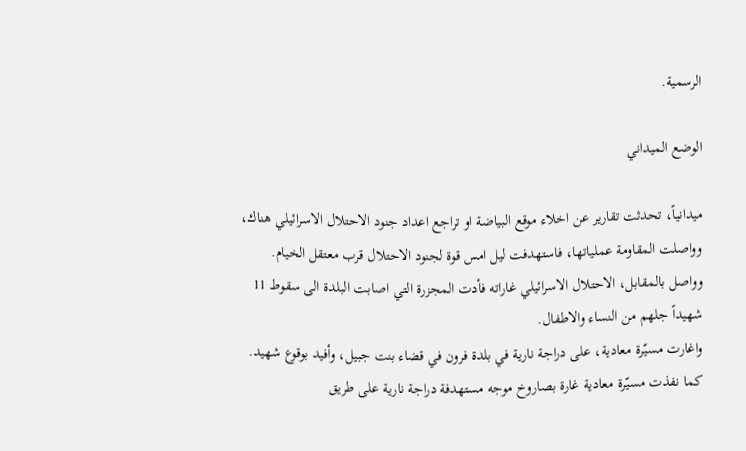الرسمية.

الوضع الميداني

ميدانياً، تحدثت تقارير عن اخلاء موقع البياضة او تراجع اعداد جنود الاحتلال الاسرائيلي هناك، وواصلت المقاومة عملياتها، فاستهدفت ليل امس قوة لجنود الاحتلال قرب معتقل الخيام.
وواصل بالمقابل، الاحتلال الاسرائيلي غاراته فأدت المجزرة التي اصابت البلدة الى سقوط 11 شهيداً جلهم من النساء والاطفال.
واغارت مسيّرة معادية، على دراجة نارية في بلدة فرون في قضاء بنت جبيل، وأفيد بوقوع شهيد. كما نفذت مسيّرة معادية غارة بصاروخ موجه مستهدفة دراجة نارية على طريق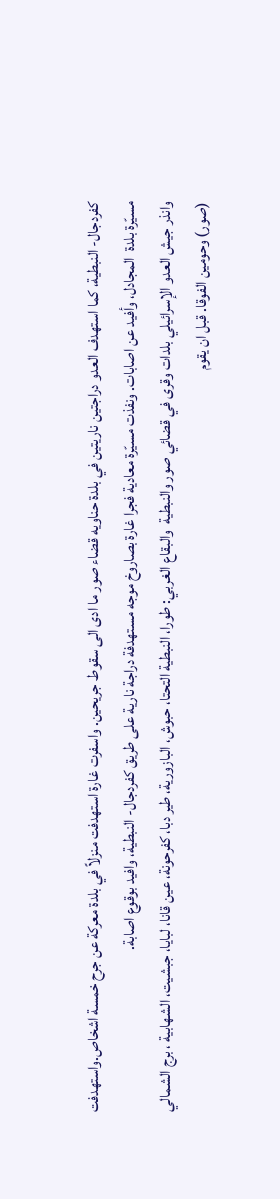كفردجال- النبطية، كما استهدف العدو دراجتين ناريتين في بلدة حناويه قضاء صور ما ادى الى سقوط جريحين. واسفرت غارة استهدفت منزلاً في بلدة معركة عن جرح خمسة اشخاص.واستهدفت مسيّرة بلدة  المجادل، وأفيد عن اصابات. ونفذت مسيّرة معادية فجرا غارة بصاروخ موجه مستهدفة دراجة نارية على طريق كفردجال- النبطية، وافيد بوقوع اصابة.
وانذر جيش العدو الإسرائيلي بلدات وقرى في قضائي صور والنبطية  والبقاع الغربي: طورا، النبطية التحتا، حبوش، البازورية، طير دبا، كفرحونة، عين قانا، لبايا، جبشيت، الشهابية ، برج الشمالي (صور) وحومين الفوقا. قبل ان يقوم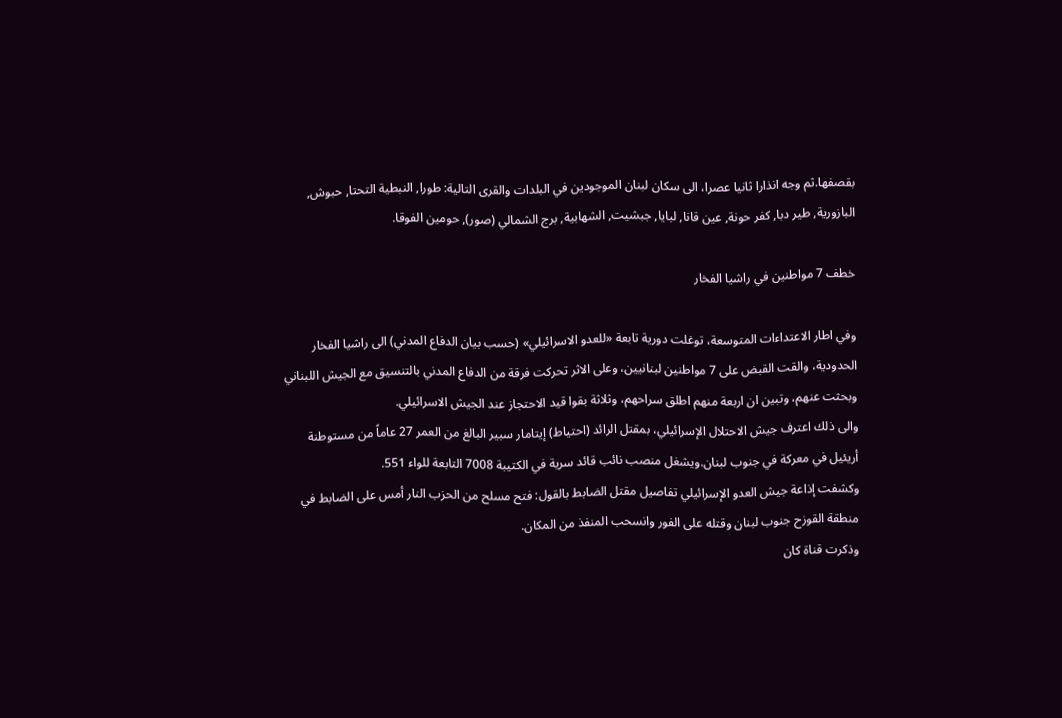بقصفها.ثم وجه انذارا ثانيا عصرا، الى سكان لبنان الموجودين في البلدات والقرى التالية: طورا, النبطية التحتا, حبوش, البازورية, طير دبا, كفر حونة, عين قانا, لبايا, جبشيت, الشهابية, برج الشمالي (صور), حومين الفوقا.

خطف 7 مواطنين في راشيا الفخار

وفي اطار الاعتداءات المتوسعة، توغلت دورية تابعة «للعدو الاسرائيلي» (حسب بيان الدفاع المدني) الى راشيا الفخار الحدودية، والقت القبض على 7 مواطنين لبنانيين، وعلى الاثر تحركت فرقة من الدفاع المدني بالتنسيق مع الجيش اللبناني وبحثت عنهم، وتبين ان اربعة منهم اطلق سراحهم، وثلاثة بقوا قيد الاحتجاز عند الجيش الاسرائيلي.
والى ذلك اعترف جيش الاحتلال الإسرائيلي، بمقتل الرائد (احتياط) إيتامار سبير البالغ من العمر 27 عاماً من مستوطنة أريئيل في معركة في جنوب لبنان.ويشغل منصب نائب قائد سرية في الكتيبة 7008 التابعة للواء 551.
وكشفت إذاعة جيش العدو الإسرائيلي تفاصيل مقتل الضابط بالقول: فتح مسلح من الحزب النار أمس على الضابط في منطقة القوزح جنوب لبنان وقتله على الفور وانسحب المنفذ من المكان.
وذكرت قناة كان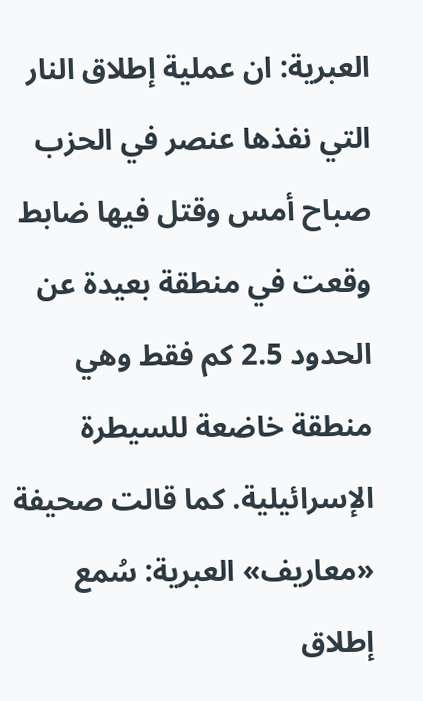العبرية: ان عملية إطلاق النار التي نفذها عنصر في الحزب صباح أمس وقتل فيها ضابط وقعت في منطقة بعيدة عن الحدود 2.5 كم فقط وهي منطقة خاضعة للسيطرة الإسرائيلية. كما قالت صحيفة «معاريف» العبرية: سُمع إطلاق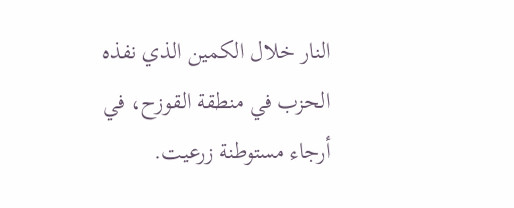النار خلال الكمين الذي نفذه الحزب في منطقة القوزح، في أرجاء مستوطنة زرعيت.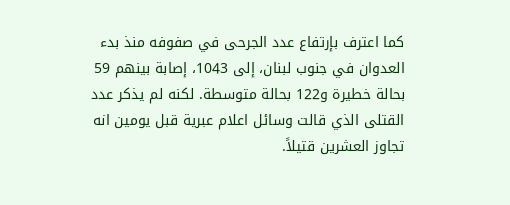كما اعترف بإرتفاع عدد الجرحى في صفوفه منذ بدء العدوان في جنوب لبنان، إلى 1043، إصابة بينهم 59 بحالة خطيرة و122 بحالة متوسطة. لكنه لم يذكر عدد القتلى الذي قالت وسائل اعلام عبرية قبل يومين انه تجاوز العشرين قتيلاً.